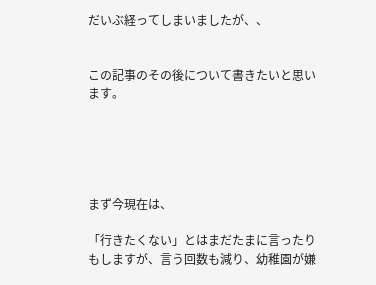だいぶ経ってしまいましたが、、


この記事のその後について書きたいと思います。





まず今現在は、

「行きたくない」とはまだたまに言ったりもしますが、言う回数も減り、幼稚園が嫌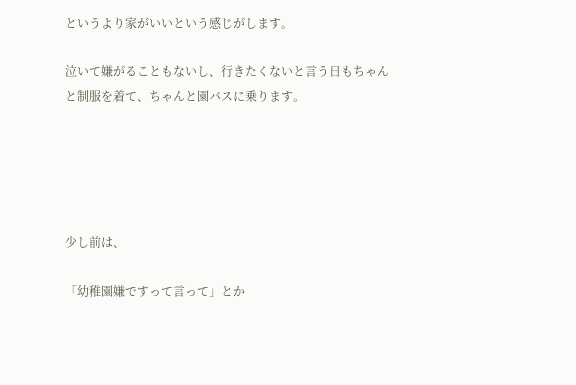というより家がいいという感じがします。

泣いて嫌がることもないし、行きたくないと言う日もちゃんと制服を着て、ちゃんと園バスに乗ります。





少し前は、

「幼稚園嫌ですって言って」とか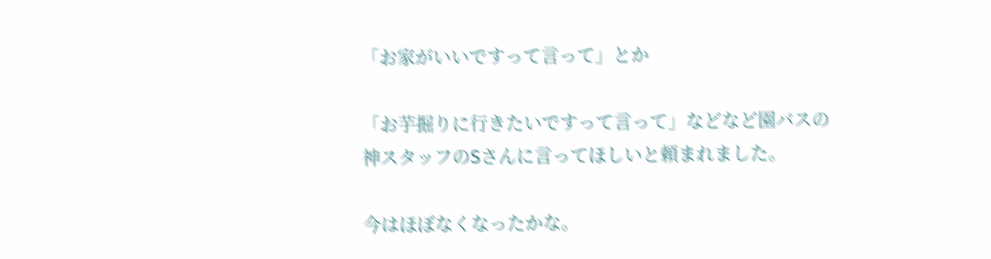「お家がいいですって言って」とか

「お芋掘りに行きたいですって言って」などなど園バスの神スタッフのSさんに言ってほしいと頼まれました。

今はほぼなくなったかな。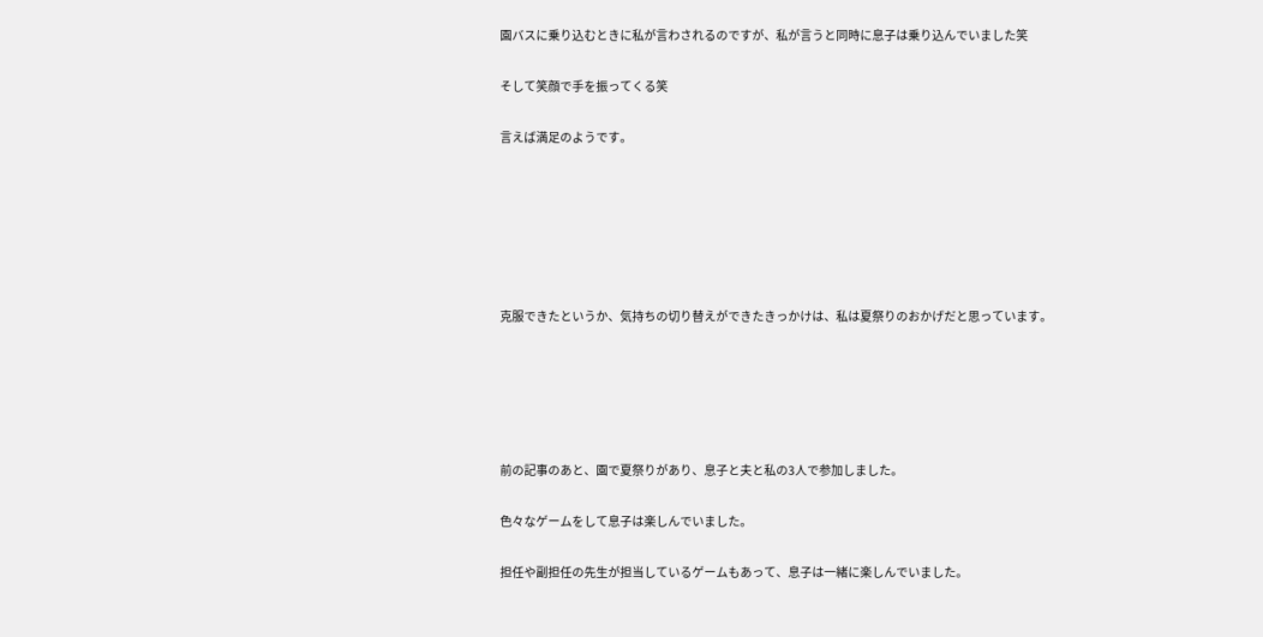園バスに乗り込むときに私が言わされるのですが、私が言うと同時に息子は乗り込んでいました笑

そして笑顔で手を振ってくる笑

言えば満足のようです。






克服できたというか、気持ちの切り替えができたきっかけは、私は夏祭りのおかげだと思っています。





前の記事のあと、園で夏祭りがあり、息子と夫と私の3人で参加しました。

色々なゲームをして息子は楽しんでいました。

担任や副担任の先生が担当しているゲームもあって、息子は一緒に楽しんでいました。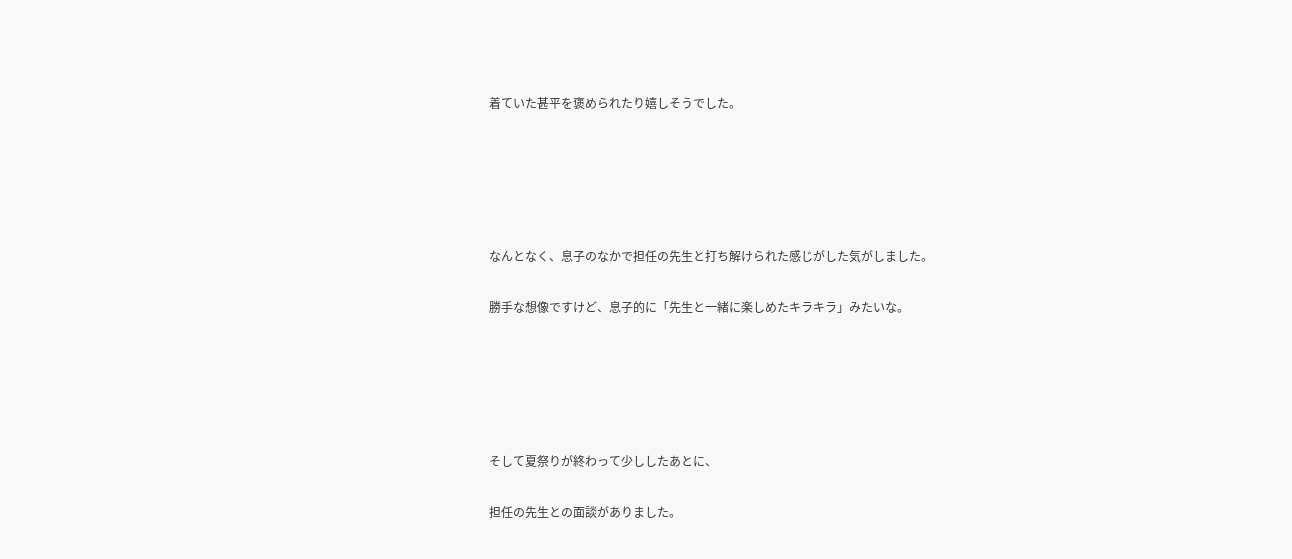着ていた甚平を褒められたり嬉しそうでした。





なんとなく、息子のなかで担任の先生と打ち解けられた感じがした気がしました。

勝手な想像ですけど、息子的に「先生と一緒に楽しめたキラキラ」みたいな。





そして夏祭りが終わって少ししたあとに、

担任の先生との面談がありました。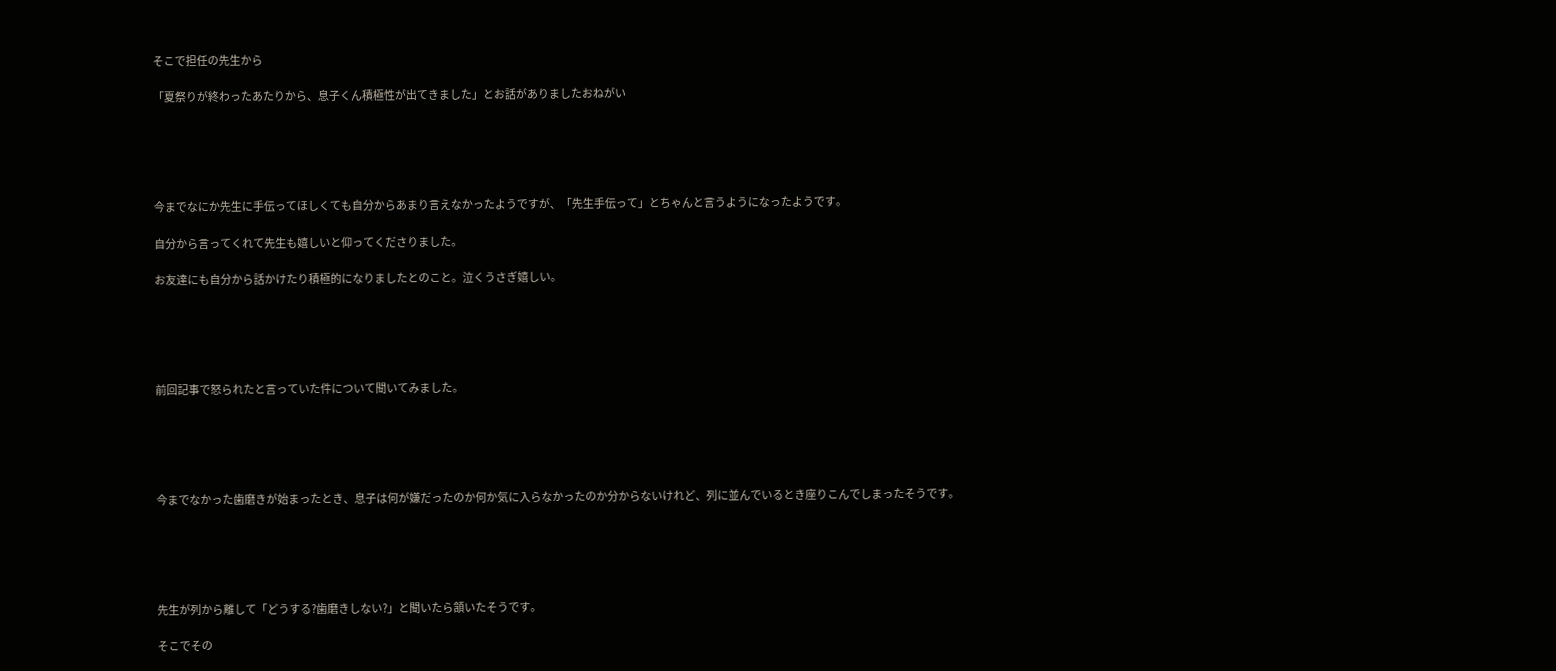そこで担任の先生から

「夏祭りが終わったあたりから、息子くん積極性が出てきました」とお話がありましたおねがい





今までなにか先生に手伝ってほしくても自分からあまり言えなかったようですが、「先生手伝って」とちゃんと言うようになったようです。

自分から言ってくれて先生も嬉しいと仰ってくださりました。

お友達にも自分から話かけたり積極的になりましたとのこと。泣くうさぎ嬉しい。





前回記事で怒られたと言っていた件について聞いてみました。





今までなかった歯磨きが始まったとき、息子は何が嫌だったのか何か気に入らなかったのか分からないけれど、列に並んでいるとき座りこんでしまったそうです。





先生が列から離して「どうする?歯磨きしない?」と聞いたら頷いたそうです。

そこでその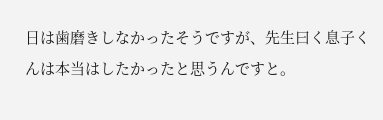日は歯磨きしなかったそうですが、先生曰く息子くんは本当はしたかったと思うんですと。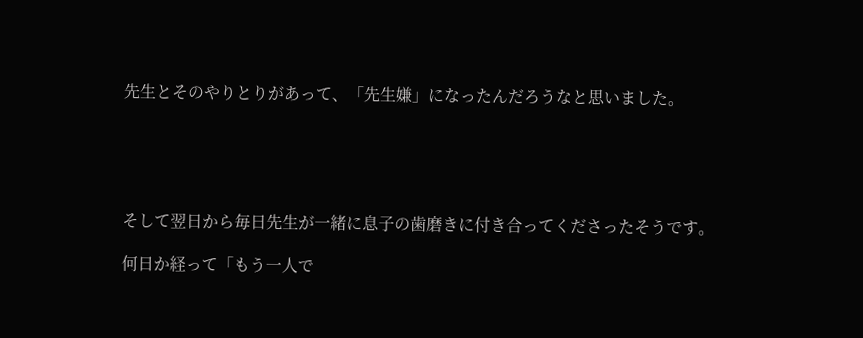先生とそのやりとりがあって、「先生嫌」になったんだろうなと思いました。





そして翌日から毎日先生が一緒に息子の歯磨きに付き合ってくださったそうです。

何日か経って「もう一人で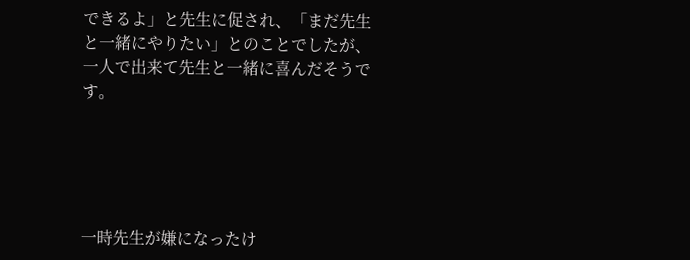できるよ」と先生に促され、「まだ先生と一緒にやりたい」とのことでしたが、一人で出来て先生と一緒に喜んだそうです。





一時先生が嫌になったけ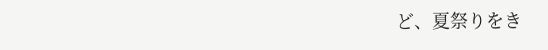ど、夏祭りをき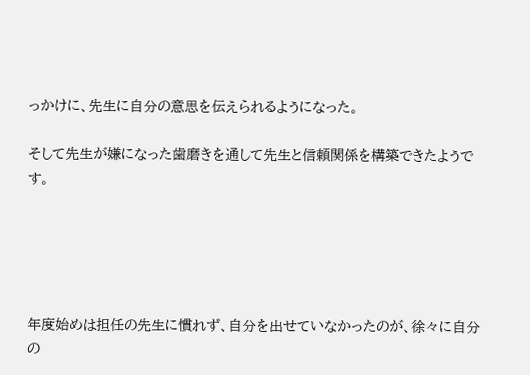っかけに、先生に自分の意思を伝えられるようになった。

そして先生が嫌になった歯磨きを通して先生と信頼関係を構築できたようです。





年度始めは担任の先生に慣れず、自分を出せていなかったのが、徐々に自分の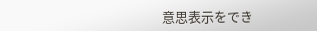意思表示をでき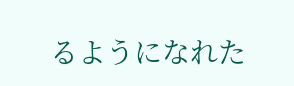るようになれた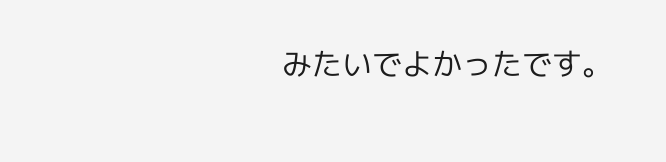みたいでよかったです。